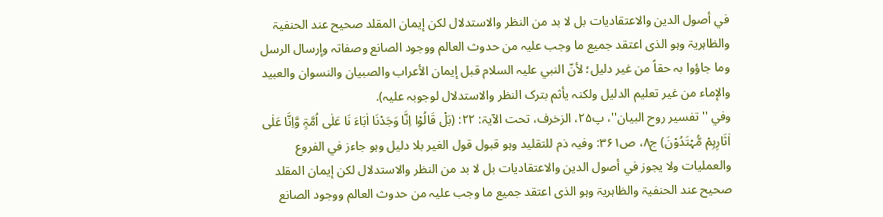في أصول الدین والاعتقادیات بل لا بد من النظر والاستدلال لکن إیمان المقلد صحیح عند الحنفیۃ والظاہریۃ وہو الذی اعتقد جمیع ما وجب علیہ من حدوث العالم ووجود الصانع وصفاتہ وإرسال الرسل وما جاؤوا بہ حقاً من غیر دلیل؛ لأنّ النبي علیہ السلام قبل إیمان الأعراب والصبیان والنسوان والعبید والإماء من غیر تعلیم الدلیل ولکنہ یأثم بترک النظر والاستدلال لوجوبہ علیہ).
وفي ''تفسیر روح البیان''، پ۲۵، الزخرف، تحت الآیۃ: ۲۲: (بَلْ قَالُوْا اِنَّا وَجَدْنَا اٰبَاءَ نَا عَلٰی اُمَّۃٍ وَّاِنَّا عَلٰی اٰثَارِہِمْ مُّہْتَدُوْنَ) ج۸، ص۳۶۱: وفیہ ذم للتقلید وہو قبول قول الغیر بلا دلیل وہو جاءز في الفروع والعملیات ولا یجوز في أصول الدین والاعتقادیات بل لا بد من النظر والاستدلال لکن إیمان المقلد صحیح عند الحنفیۃ والظاہریۃ وہو الذی اعتقد جمیع ما وجب علیہ من حدوث العالم ووجود الصانع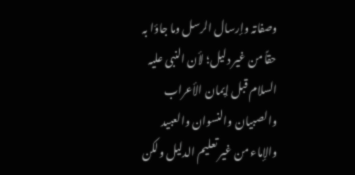وصفاتہ وإرسال الرسل وما جاؤا بہ حقاً من غیر دلیل؛ لأن النبی علیہ السلام قبل إیمان الأعراب والصبیان والنسوان والعبید والإماء من غیر تعلیم الدلیل ولکن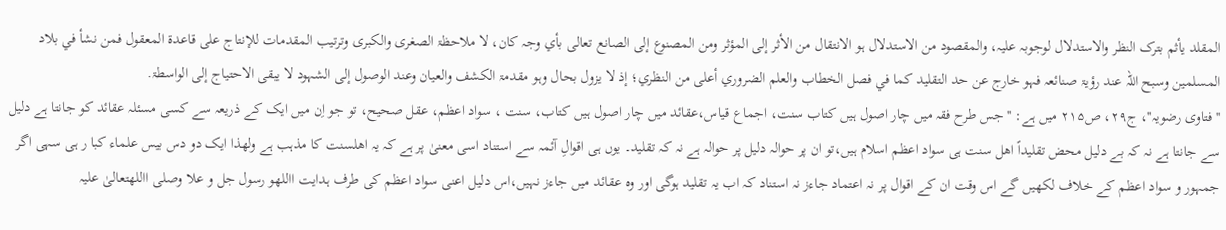المقلد یأثم بترک النظر والاستدلال لوجوبہ علیہ، والمقصود من الاستدلال ہو الانتقال من الأثر إلی المؤثر ومن المصنوع إلی الصانع تعالی بأي وجہ کان، لا ملاحظۃ الصغری والکبری وترتیب المقدمات للإنتاج علی قاعدۃ المعقول فمن نشأ في بلاد المسلمین وسبح اللہ عند رؤیۃ صنائعہ فہو خارج عن حد التقلید کما في فصل الخطاب والعلم الضروري أعلی من النظري؛ إذ لا یزول بحال وہو مقدمۃ الکشف والعیان وعند الوصول إلی الشہود لا یبقی الاحتیاج إلی الواسطۃ.
''فتاوی رضویہ''، ج۲۹، ص۲۱۵ میں ہے: ''جس طرح فقہ میں چار اصول ہیں کتاب سنت، اجماع قیاس،عقائد میں چار اصول ہیں کتاب، سنت ، سواد اعظم، عقل صحیح، تو جو اِن میں ایک کے ذریعہ سے کسی مسئلہ عقائد کو جانتا ہے دلیل سے جانتا ہے نہ کہ بے دلیل محض تقلیداً اھل سنت ہی سواد اعظم اسلام ہیں،تو ان پر حوالہ دلیل پر حوالہ ہے نہ کہ تقلید۔ یوں ہی اقوالِ آئمہ سے استناد اسی معنیٰ پر ہے کہ یہ اھلسنت کا مذہب ہے ولھذا ایک دو دس بیس علماء کبا ر ہی سہی اگر جمہور و سواد اعظم کے خلاف لکھیں گے اس وقت ان کے اقوال پر نہ اعتماد جاءز نہ استناد کہ اب یہ تقلید ہوگی اور وہ عقائد میں جاءز نہیں،اس دلیل اعنی سواد اعظم کی طرف ہدایت االلهو رسول جل و علا وصلی االلهتعالیٰ علیہ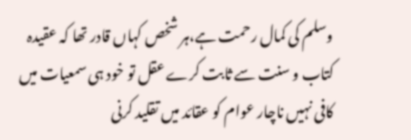وسلم کی کمال رحمت ہے،ہر شخص کہاں قادر تھا کہ عقیدہ کتاب و سنت سے ثابت کرے عقل تو خود ہی سمعیات میں کافی نہیں ناچار عوام کو عقائد میں تقلید کرنی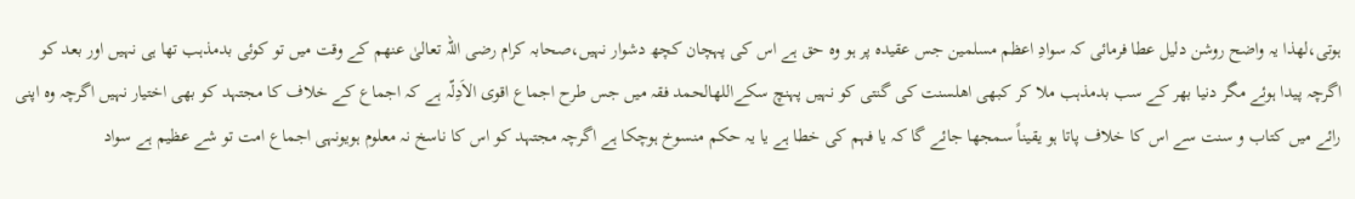ہوتی،لھذا یہ واضح روشن دلیل عطا فرمائی کہ سوادِ اعظم مسلمین جس عقیدہ پر ہو وہ حق ہے اس کی پہچان کچھ دشوار نہیں،صحابہ کرام رضی اللہ تعالیٰ عنھم کے وقت میں تو کوئی بدمذہب تھا ہی نہیں اور بعد کو اگرچہ پیدا ہوئے مگر دنیا بھر کے سب بدمذہب ملا کر کبھی اھلسنت کی گنتی کو نہیں پہنچ سکےاللهالحمد فقہ میں جس طرح اجماع اقوی الاَدِلّہ ہے کہ اجماع کے خلاف کا مجتہد کو بھی اختیار نہیں اگرچہ وہ اپنی رائے میں کتاب و سنت سے اس کا خلاف پاتا ہو یقیناً سمجھا جائے گا کہ یا فہم کی خطا ہے یا یہ حکم منسوخ ہوچکا ہے اگرچہ مجتہد کو اس کا ناسخ نہ معلوم ہویونہی اجماع امت تو شے عظیم ہے سواد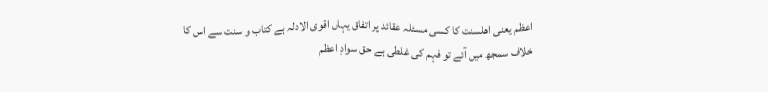اعظم یعنی اھلسنت کا کسی مسئلہ عقائد پر اتفاق یہاں اقوی الادلہ ہے کتاب و سنت سے اس کا خلاف سمجھ میں آئے تو فہم کی غلطی ہے حق سوادِ اعظم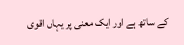کے ساتھ ہے اور ایک معنی پر یہاں اقوی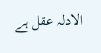الادلہ عقل ہے